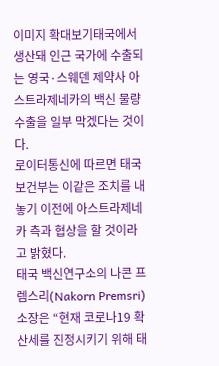이미지 확대보기태국에서 생산돼 인근 국가에 수출되는 영국·스웨덴 제약사 아스트라제네카의 백신 물량 수출을 일부 막겠다는 것이다.
로이터통신에 따르면 태국 보건부는 이같은 조치를 내놓기 이전에 아스트라제네카 측과 협상을 할 것이라고 밝혔다.
태국 백신연구소의 나콘 프렘스리(Nakorn Premsri) 소장은 “현재 코로나19 확산세를 진정시키기 위해 태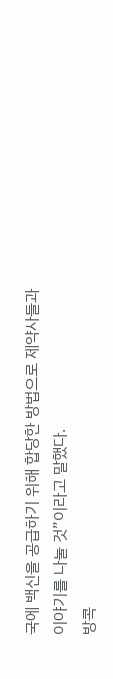국에 백신을 공급하기 위해 합당한 방법으로 제약사들과 이야기를 나눌 것”이라고 말했다.
방콕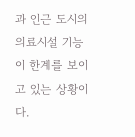과 인근 도시의 의료시설 기능이 한계를 보이고 있는 상황이다.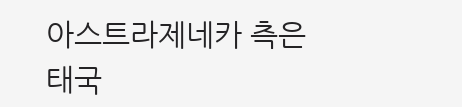아스트라제네카 측은 태국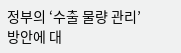정부의 ‘수출 물량 관리’ 방안에 대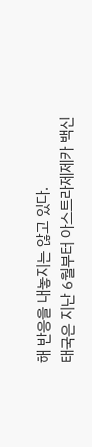해 반응을 내놓지는 않고 있다.
태국은 지난 6월부터 아스트라제제카 백신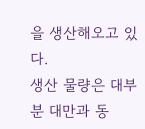을 생산해오고 있다.
생산 물량은 대부분 대만과 동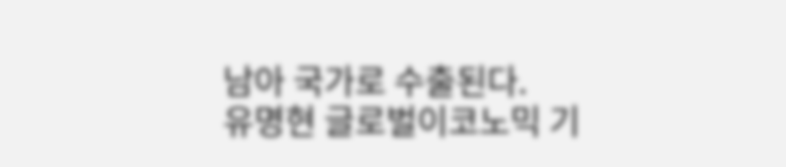남아 국가로 수출된다.
유명현 글로벌이코노믹 기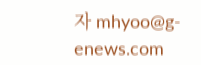자 mhyoo@g-enews.com